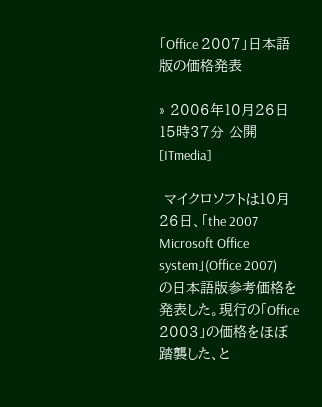「Office 2007」日本語版の価格発表

» 2006年10月26日 15時37分 公開
[ITmedia]

 マイクロソフトは10月26日、「the 2007 Microsoft Office system」(Office 2007)の日本語版参考価格を発表した。現行の「Office 2003」の価格をほぼ踏襲した、と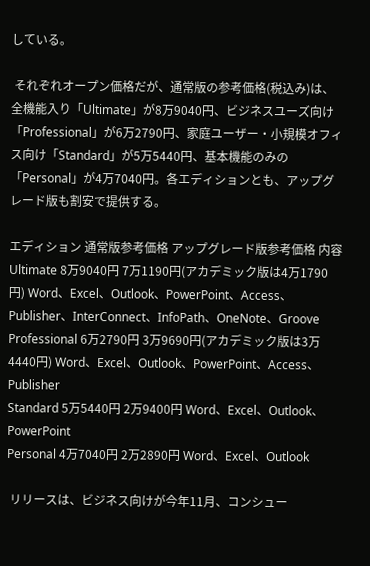している。

 それぞれオープン価格だが、通常版の参考価格(税込み)は、全機能入り「Ultimate」が8万9040円、ビジネスユーズ向け「Professional」が6万2790円、家庭ユーザー・小規模オフィス向け「Standard」が5万5440円、基本機能のみの「Personal」が4万7040円。各エディションとも、アップグレード版も割安で提供する。

エディション 通常版参考価格 アップグレード版参考価格 内容
Ultimate 8万9040円 7万1190円(アカデミック版は4万1790円) Word、Excel、Outlook、PowerPoint、Access、Publisher、InterConnect、InfoPath、OneNote、Groove
Professional 6万2790円 3万9690円(アカデミック版は3万4440円) Word、Excel、Outlook、PowerPoint、Access、Publisher
Standard 5万5440円 2万9400円 Word、Excel、Outlook、PowerPoint
Personal 4万7040円 2万2890円 Word、Excel、Outlook

 リリースは、ビジネス向けが今年11月、コンシュー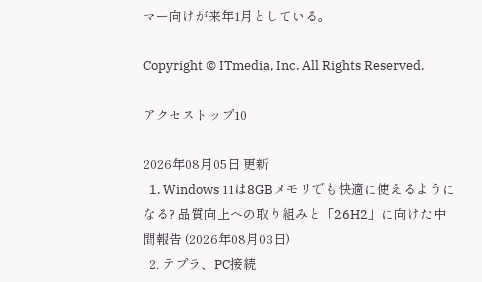マー向けが来年1月としている。

Copyright © ITmedia, Inc. All Rights Reserved.

アクセストップ10

2026年08月05日 更新
  1. Windows 11は8GBメモリでも快適に使えるようになる? 品質向上への取り組みと「26H2」に向けた中間報告 (2026年08月03日)
  2. テプラ、PC接続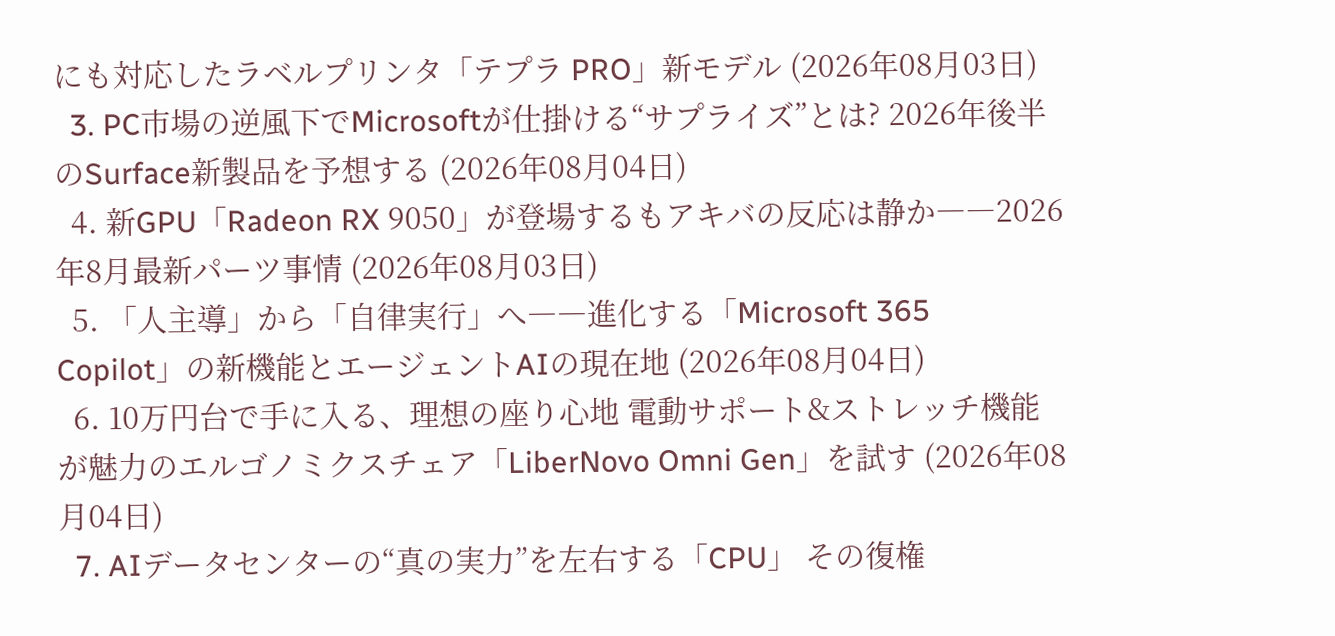にも対応したラベルプリンタ「テプラ PRO」新モデル (2026年08月03日)
  3. PC市場の逆風下でMicrosoftが仕掛ける“サプライズ”とは? 2026年後半のSurface新製品を予想する (2026年08月04日)
  4. 新GPU「Radeon RX 9050」が登場するもアキバの反応は静か――2026年8月最新パーツ事情 (2026年08月03日)
  5. 「人主導」から「自律実行」へ――進化する「Microsoft 365 Copilot」の新機能とエージェントAIの現在地 (2026年08月04日)
  6. 10万円台で手に入る、理想の座り心地 電動サポート&ストレッチ機能が魅力のエルゴノミクスチェア「LiberNovo Omni Gen」を試す (2026年08月04日)
  7. AIデータセンターの“真の実力”を左右する「CPU」 その復権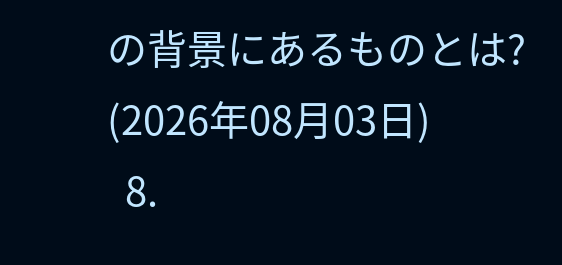の背景にあるものとは? (2026年08月03日)
  8.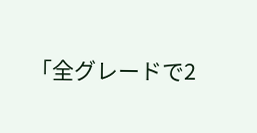「全グレードで2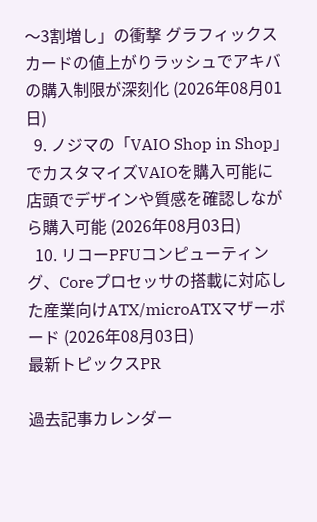〜3割増し」の衝撃 グラフィックスカードの値上がりラッシュでアキバの購入制限が深刻化 (2026年08月01日)
  9. ノジマの「VAIO Shop in Shop」でカスタマイズVAIOを購入可能に 店頭でデザインや質感を確認しながら購入可能 (2026年08月03日)
  10. リコーPFUコンピューティング、Coreプロセッサの搭載に対応した産業向けATX/microATXマザーボード (2026年08月03日)
最新トピックスPR

過去記事カレンダー